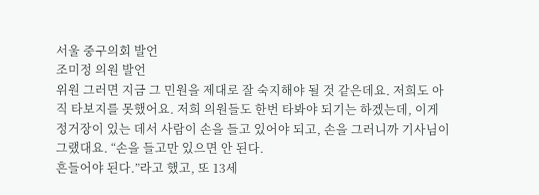서울 중구의회 발언
조미정 의원 발언
위원 그러면 지금 그 민원을 제대로 잘 숙지해야 될 것 같은데요. 저희도 아직 타보지를 못했어요. 저희 의원들도 한번 타봐야 되기는 하겠는데, 이게 정거장이 있는 데서 사람이 손을 들고 있어야 되고, 손을 그러니까 기사님이 그랬대요. “손을 들고만 있으면 안 된다.
흔들어야 된다.”라고 했고, 또 13세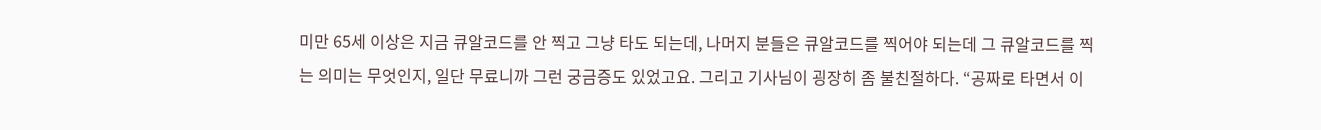미만 65세 이상은 지금 큐알코드를 안 찍고 그냥 타도 되는데, 나머지 분들은 큐알코드를 찍어야 되는데 그 큐알코드를 찍는 의미는 무엇인지, 일단 무료니까 그런 궁금증도 있었고요. 그리고 기사님이 굉장히 좀 불친절하다. “공짜로 타면서 이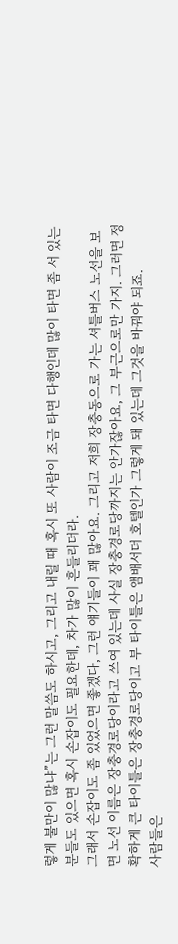렇게 불만이 많냐”는 그런 말씀도 하시고, 그리고 내릴 때 혹시 또 사람이 조금 타면 다행인데 많이 타면 좀 서 있는 분들도 있으면 혹시 손잡이도 필요한데, 차가 많이 흔들리더라.
그래서 손잡이도 좀 있었으면 좋겠다, 그런 얘기들이 꽤 많아요. 그리고 저희 장충동으로 가는 셔틀버스 노선을 보면 노선 이름은 장충경로당이라고 쓰여 있는데 사실 장충경로당까지는 안가잖아요, 그 부근으로만 가지. 그러면 정확하게 큰 타이틀은 장충경로당이고 부 타이틀은 앰배서더 호텔인가 그렇게 돼 있는데 그것을 바꿔야 되죠.
사람들은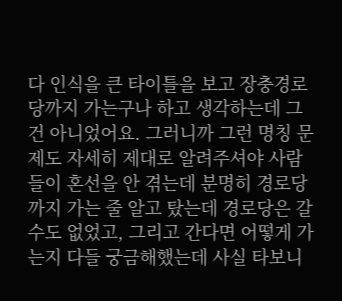다 인식을 큰 타이틀을 보고 장충경로당까지 가는구나 하고 생각하는데 그건 아니었어요. 그러니까 그런 명칭 문제도 자세히 제대로 알려주셔야 사람들이 혼선을 안 겪는데 분명히 경로당까지 가는 줄 알고 탔는데 경로당은 갈 수도 없었고, 그리고 간다면 어떻게 가는지 다들 궁금해했는데 사실 타보니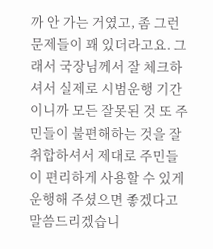까 안 가는 거였고, 좀 그런 문제들이 꽤 있더라고요. 그래서 국장님께서 잘 체크하셔서 실제로 시범운행 기간이니까 모든 잘못된 것 또 주민들이 불편해하는 것을 잘 취합하셔서 제대로 주민들이 편리하게 사용할 수 있게 운행해 주셨으면 좋겠다고 말씀드리겠습니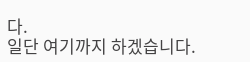다.
일단 여기까지 하겠습니다.